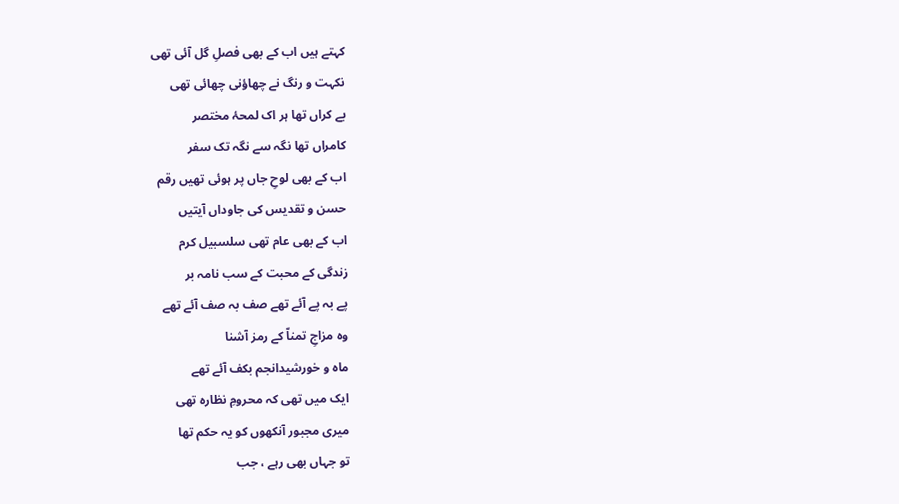کہتے ہیں اب کے بھی فصلِ گل آئی تھی
نکہت و رنگ نے چھاؤنی چھائی تھی
بے کراں تھا ہر اک لمحۂ مختصر
کامراں تھا نگہ سے نگہ تک سفر
اب کے بھی لوحِ جاں پر ہوئی تھیں رقم
حسن و تقدیس کی جاوداں آیتیں
اب کے بھی عام تھی سلسبیل کرم
زندگی کے محبت کے سب نامہ بر
پے بہ پے آئے تھے صف بہ صف آئے تھے
وہ مزاجِ تمناّ کے رمز آشنا
ماہ و خورشیدانجم بکف آئے تھے
ایک میں تھی کہ محرومِ نظارہ تھی
میری مجبور آنکھوں کو یہ حکم تھا
تو جہاں بھی رہے ، جب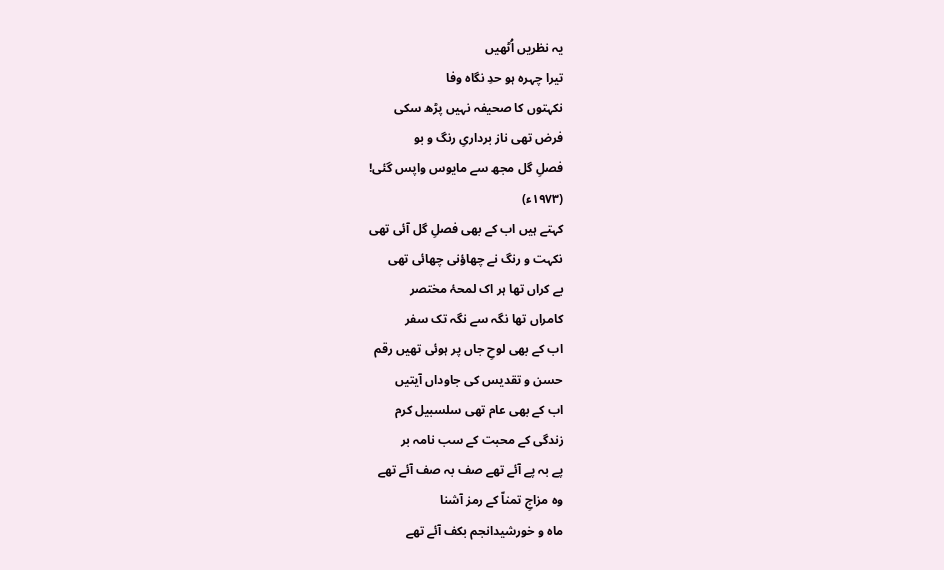یہ نظریں اُٹھیں
تیرا چہرہ ہو حدِ نگاہ وفا
نکہتوں کا صحیفہ نہیں پڑھ سکی
فرض تھی ناز برداریِ رنگ و بو
فصلِ گل مجھ سے مایوس واپس گئی!
(۱۹۷۳ء)
کہتے ہیں اب کے بھی فصلِ گل آئی تھی
نکہت و رنگ نے چھاؤنی چھائی تھی
بے کراں تھا ہر اک لمحۂ مختصر
کامراں تھا نگہ سے نگہ تک سفر
اب کے بھی لوحِ جاں پر ہوئی تھیں رقم
حسن و تقدیس کی جاوداں آیتیں
اب کے بھی عام تھی سلسبیل کرم
زندگی کے محبت کے سب نامہ بر
پے بہ پے آئے تھے صف بہ صف آئے تھے
وہ مزاجِ تمناّ کے رمز آشنا
ماہ و خورشیدانجم بکف آئے تھے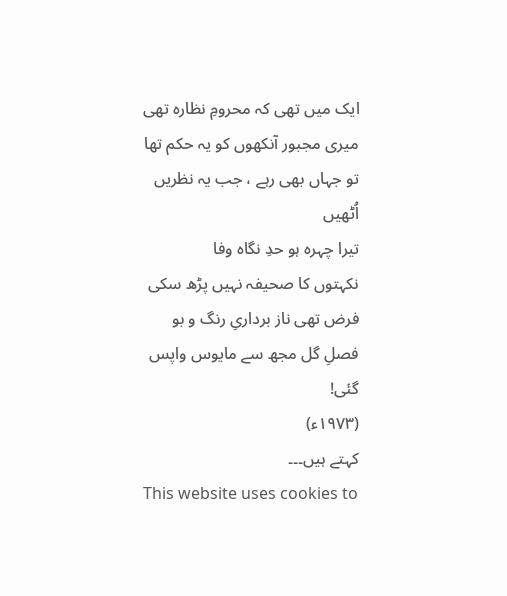ایک میں تھی کہ محرومِ نظارہ تھی
میری مجبور آنکھوں کو یہ حکم تھا
تو جہاں بھی رہے ، جب یہ نظریں اُٹھیں
تیرا چہرہ ہو حدِ نگاہ وفا
نکہتوں کا صحیفہ نہیں پڑھ سکی
فرض تھی ناز برداریِ رنگ و بو
فصلِ گل مجھ سے مایوس واپس گئی!
(۱۹۷۳ء)
کہتے ہیں۔۔۔
This website uses cookies to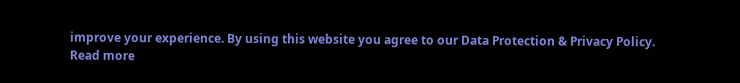improve your experience. By using this website you agree to our Data Protection & Privacy Policy.
Read more